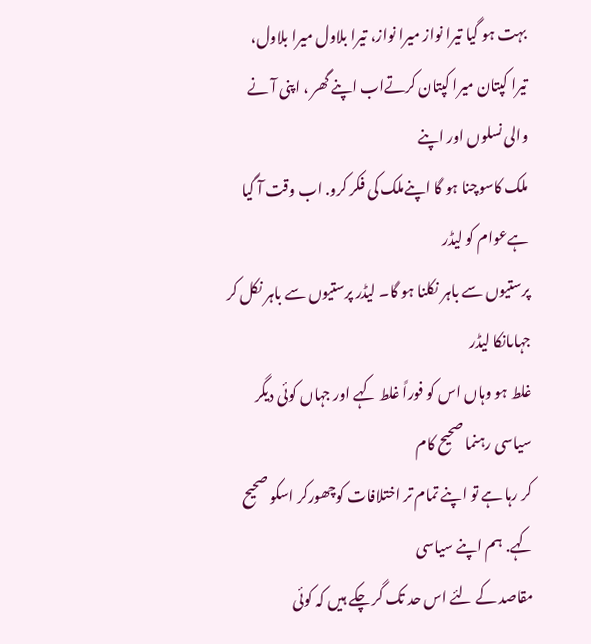بہت ہو گیا تیرا نواز میرا نواز، تیرا بلاول میرا بلاول،
تیرا کپتان میرا کپتان کرتےاب اپنے گھر ، اپنی آ نے والی نسلوں اور اپنے
ملک کاسوچنا ہو گا اپنےملک کی فکر کرو. اب وقت آ گیا ہےعوام کو لیڈر
پرستیوں سے باہر نکلنا ہو گا۔ لیڈر پرستیوں سے باہر نکل کر جہاںانکا لیڈر
غلط ہو وہاں اس کو فوراً غلط کہے اور جہاں کوئی دیگر سیاسی رہنما صحیح کام
کر رہا ہے تو اپنے تمام تر اختلافات کوچھورکر اسکو صحیح کہے. ہم اپنے سیاسی
مقاصد کے لئے اس حد تک گر چکے ہیں کہ کوئی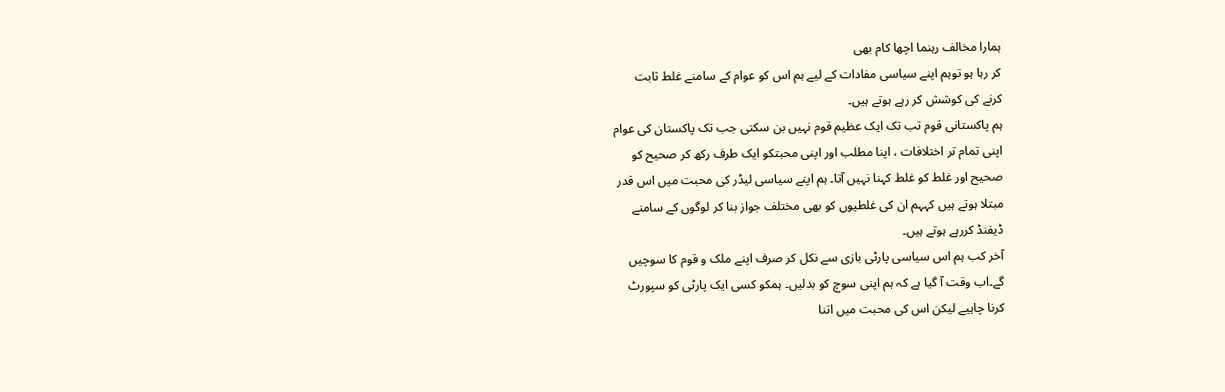ہمارا مخالف رہنما اچھا کام بھی
کر رہا ہو توہم اپنے سیاسی مفادات کے لیے ہم اس کو عوام کے سامنے غلط ثابت
کرنے کی کوشش کر رہے ہوتے ہیں۔
ہم پاکستانی قوم تب تک ایک عظیم قوم نہیں بن سکتی جب تک پاکستان کی عوام
اپنی تمام تر اختلافات ، اپنا مطلب اور اپنی محبتکو ایک طرف رکھ کر صحیح کو
صحیح اور غلط کو غلط کہنا نہیں آتا۔ ہم اپنے سیاسی لیڈر کی محبت میں اس قدر
مبتلا ہوتے ہیں کہہم ان کی غلطیوں کو بھی مختلف جواز بنا کر لوگوں کے سامنے
ڈیفنڈ کررہے ہوتے ہیں۔
آخر کب ہم اس سیاسی پارٹی بازی سے نکل کر صرف اپنے ملک و قوم کا سوچیں
گے۔اب وقت آ گیا ہے کہ ہم اپنی سوچ کو بدلیں۔ ہمکو کسی ایک پارٹی کو سپورٹ
کرنا چاہیے لیکن اس کی محبت میں اتنا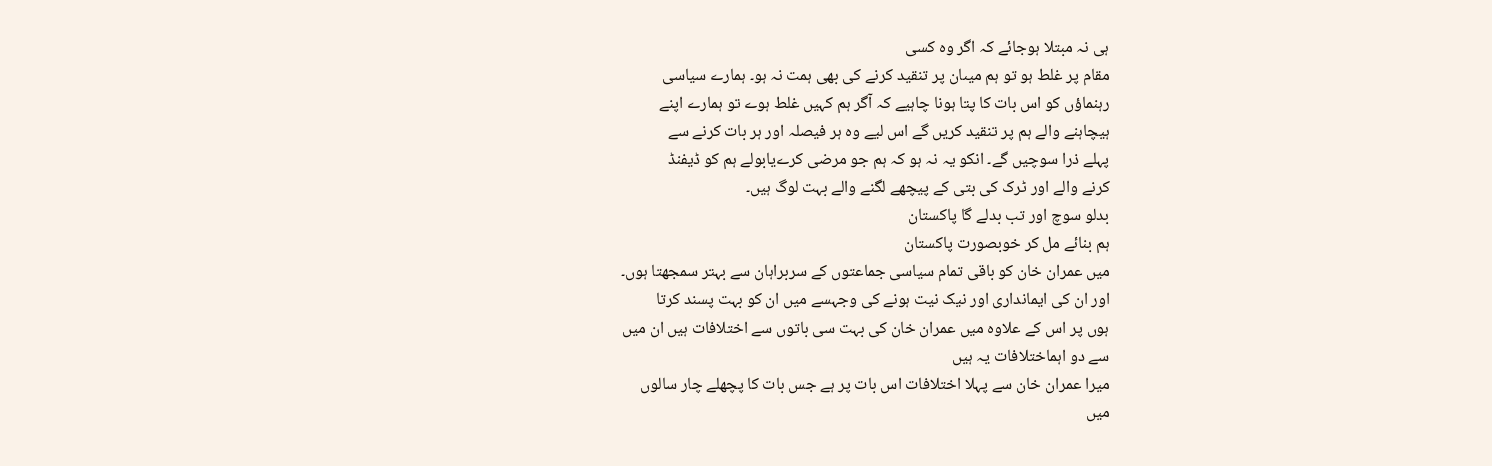ہی نہ مبتلا ہوجائے کہ اگر وہ کسی
مقام پر غلط ہو تو ہم میںان پر تنقید کرنے کی بھی ہمت نہ ہو۔ ہمارے سیاسی
رہنماؤں کو اس بات کا پتا ہونا چاہیے کہ آگر ہم کہیں غلط ہوے تو ہمارے اپنے
ہیچاہنے والے ہم پر تنقید کریں گے اس لیے وہ ہر فیصلہ اور ہر بات کرنے سے
پہلے ذرا سوچیں گے۔ انکو یہ نہ ہو کہ ہم جو مرضی کرےیابولے ہم کو ڈیفنڈ
کرنے والے اور ٹرک کی بتی کے پیچھے لگنے والے بہت لوگ ہیں۔
بدلو سوچ اور تب بدلے گا پاکستان
ہم بنائے مل کر خوبصورت پاکستان
میں عمران خان کو باقی تمام سیاسی جماعتوں کے سربراہان سے بہتر سمجھتا ہوں۔
اور ان کی ایمانداری اور نیک نیت ہونے کی وجہسے میں ان کو بہت پسند کرتا
ہوں پر اس کے علاوہ میں عمران خان کی بہت سی باتوں سے اختلافات ہیں ان میں
سے دو اہماختلافات یہ ہیں
میرا عمران خان سے پہلا اختلافات اس بات پر ہے جس بات کا پچھلے چار سالوں
میں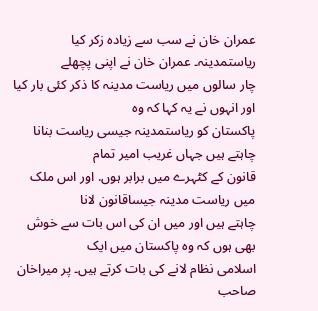عمران خان نے سب سے زیادہ زکر کیا ریاستمدینہ۔ عمران خان نے اپنی پچھلے
چار سالوں میں ریاست مدینہ کا ذکر کئی بار کیا اور انہوں نے یہ کہا کہ وہ
پاکستان کو ریاستمدینہ جیسی ریاست بنانا چاہتے ہیں جہاں غریب امیر تمام
قانون کے کٹہرے میں برابر ہوں. اور اس ملک میں ریاست مدینہ جیساقانون لانا
چاہتے ہیں اور میں ان کی اس بات سے خوش بھی ہوں کہ وہ پاکستان میں ایک
اسلامی نظام لانے کی بات کرتے ہیں۔ پر میراخان صاحب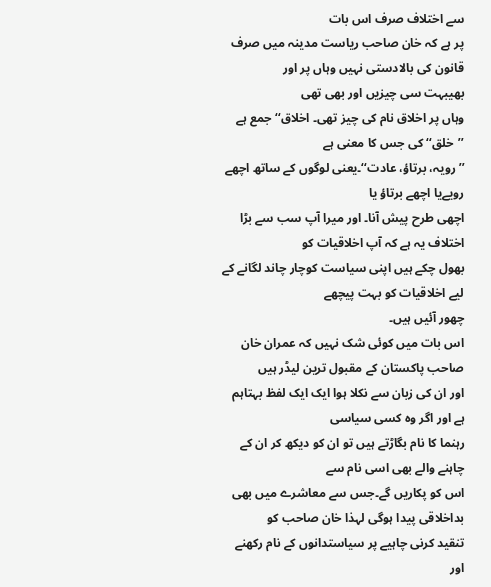سے اختلاف صرف اس بات
پر ہے کہ خان صاحب ریاست مدینہ میں صرف قانون کی بالادستی نہیں وہاں پر اور
بھیبہت سی چیزیں اور بھی تھی
وہاں پر اخلاق نام کی چیز تھی۔ اخلاق‘‘ جمع ہے ’’خلق‘‘ کی جس کا معنی ہے
’’رویہ، برتاؤ، عادت‘‘۔یعنی لوگوں کے ساتھ اچھے رویےیا اچھے برتاؤ یا
اچھی طرح پیش آنا۔ اور میرا آپ سب سے بڑا اختلاف یہ ہے کہ آپ اخلاقیات کو
بھول چکے ہیں اپنی سیاست کوچار چاند لگانے کے لیے اخلاقیات کو بہت پیچھے
چھور آئیں ہیں۔
اس بات میں کوئی شک نہیں کہ عمران خان صاحب پاکستان کے مقبول ترین لیڈر ہیں
اور ان کی زبان سے نکلا ہوا ایک ایک لفظ بہتاہم ہے اور اگر وہ کسی سیاسی
رہنما کا نام بگاڑتے ہیں تو ان کو دیکھ کر ان کے چاہنے والے بھی اسی نام سے
اس کو پکاریں گے۔جس سے معاشرے میں بھی بداخلاقی پیدا ہوگی لہذا خان صاحب کو
تنقید کرنی چاہیے پر سیاستدانوں کے نام رکھنے اور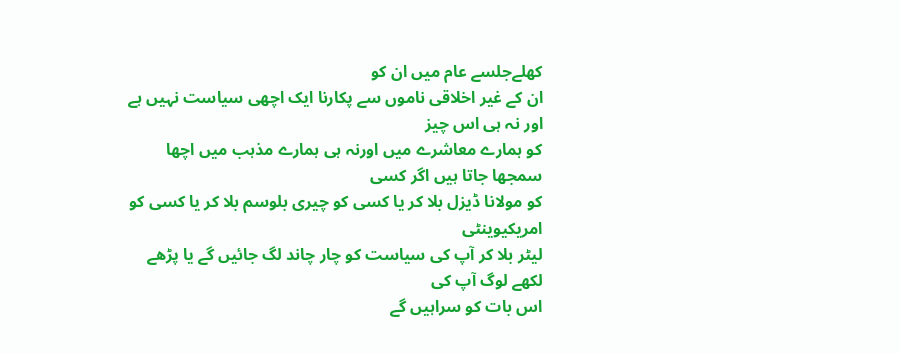کھلےجلسے عام میں ان کو
ان کے غیر اخلاقی ناموں سے پکارنا ایک اچھی سیاست نہیں ہے اور نہ ہی اس چیز
کو ہمارے معاشرے میں اورنہ ہی ہمارے مذہب میں اچھا سمجھا جاتا ہیں اگر کسی
کو مولانا ڈیزل بلا کر یا کسی کو چیری بلوسم بلا کر یا کسی کو امریکیوینٹی
لیٹر بلا کر آپ کی سیاست کو چار چاند لگ جائیں گے یا پڑھے لکھے لوگ آپ کی
اس بات کو سراہیں گے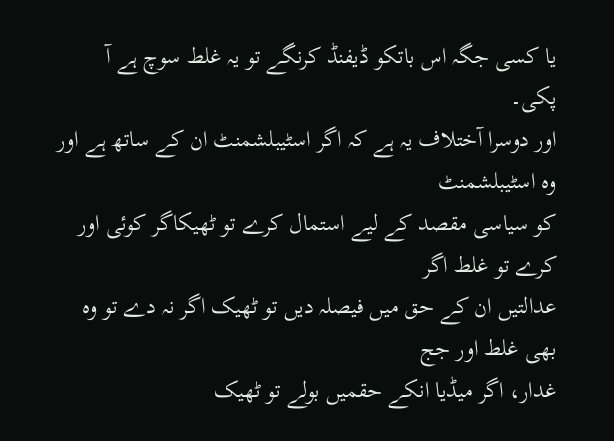یا کسی جگہ اس باتکو ڈیفنڈ کرنگے تو یہ غلط سوچ ہے آ
پکی۔
اور دوسرا آختلاف یہ ہے کہ اگر اسٹیبلشمنٹ ان کے ساتھ ہے اور وہ اسٹیبلشمنٹ
کو سیاسی مقصد کے لیے استمال کرے تو ٹھیکاگر کوئی اور کرے تو غلط اگر
عدالتیں ان کے حق میں فیصلہ دیں تو ٹھیک اگر نہ دے تو وہ بھی غلط اور جج
غدار، اگر میڈیا انکے حقمیں بولے تو ٹھیک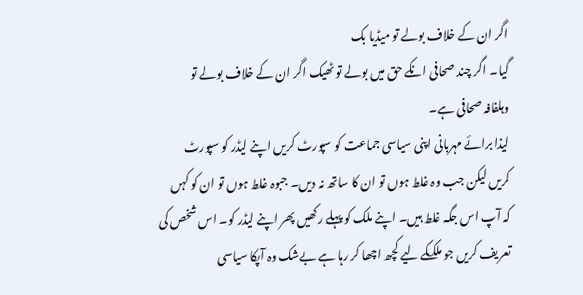اگر ان کے خلاف بولے تو میڈیا بک
گیا۔ اگر چند صحافی انکے حق میں بولے تو ٹھیک اگر ان کے خلاف بولے تو
وہلفافہ صحافی ہے۔
لیذا برائے مہربانی اپنی سیاسی جماعت کو سپورٹ کریں اپنے لیڈر کو سپورٹ
کریں لیکن جب وہ غلط ہوں تو ان کا ساتھ نہ دیں۔ جبوہ غلط ہوں تو ان کو کہں
کہ آپ اس جگہ غلط ہیں۔ اپنے ملک کو پہلے رکھیں پھر اپنے لیڈر کو۔ اس شخص کی
تعریف کریں جو ملککے لیے کچھ اچھا کر رہا ہے بےشک وہ آپکا سیاسی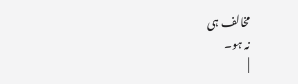مخالف ہی
نہ ہو۔
|